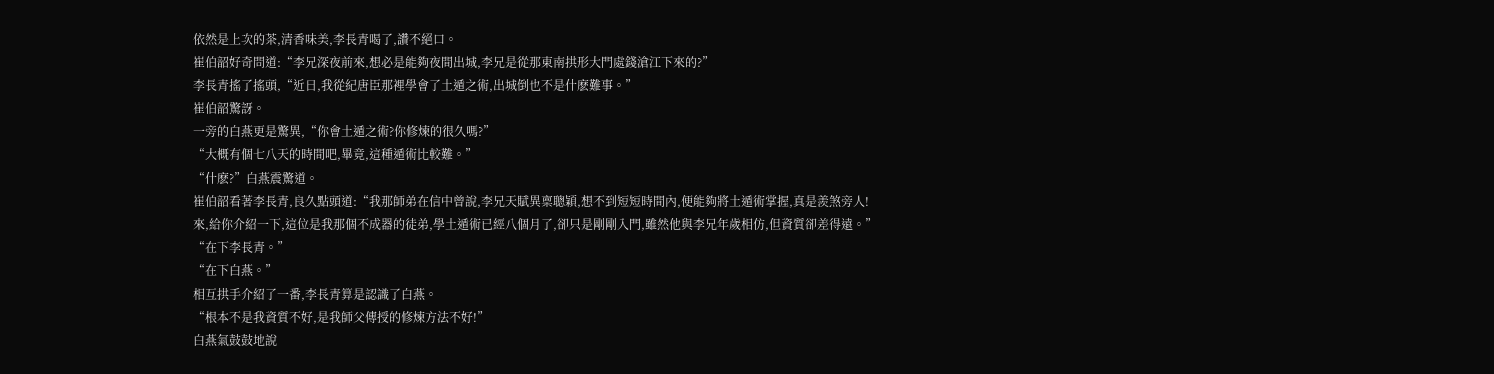依然是上次的茶,清香味美,李長青喝了,讚不絕口。
崔伯韶好奇問道:“李兄深夜前來,想必是能夠夜間出城,李兄是從那東南拱形大門處錢滄江下來的?”
李長青搖了搖頭,“近日,我從紀唐臣那裡學會了土遁之術,出城倒也不是什麽難事。”
崔伯韶驚訝。
一旁的白燕更是驚異,“你會土遁之術?你修煉的很久嗎?”
“大概有個七八天的時間吧,畢竟,這種遁術比較難。”
“什麽?”白燕震驚道。
崔伯韶看著李長青,良久點頭道:“我那師弟在信中曾說,李兄天賦異稟聰穎,想不到短短時間內,便能夠將土遁術掌握,真是羨煞旁人!
來,給你介紹一下,這位是我那個不成器的徒弟,學土遁術已經八個月了,卻只是剛剛入門,雖然他與李兄年歲相仿,但資質卻差得遠。”
“在下李長青。”
“在下白燕。”
相互拱手介紹了一番,李長青算是認識了白燕。
“根本不是我資質不好,是我師父傳授的修煉方法不好!”
白燕氣鼓鼓地說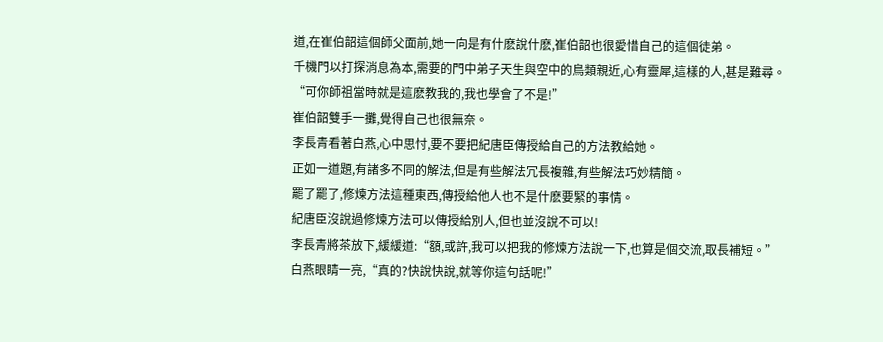道,在崔伯韶這個師父面前,她一向是有什麽說什麽,崔伯韶也很愛惜自己的這個徒弟。
千機門以打探消息為本,需要的門中弟子天生與空中的鳥類親近,心有靈犀,這樣的人,甚是難尋。
“可你師祖當時就是這麽教我的,我也學會了不是!”
崔伯韶雙手一攤,覺得自己也很無奈。
李長青看著白燕,心中思忖,要不要把紀唐臣傳授給自己的方法教給她。
正如一道題,有諸多不同的解法,但是有些解法冗長複雜,有些解法巧妙精簡。
罷了罷了,修煉方法這種東西,傳授給他人也不是什麽要緊的事情。
紀唐臣沒說過修煉方法可以傳授給別人,但也並沒說不可以!
李長青將茶放下,緩緩道:“額,或許,我可以把我的修煉方法說一下,也算是個交流,取長補短。”
白燕眼睛一亮,“真的?快說快說,就等你這句話呢!”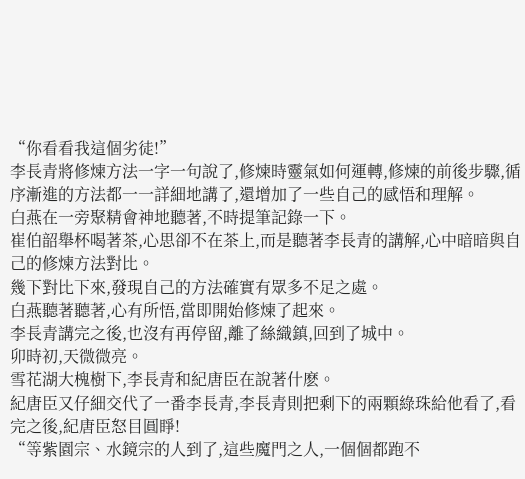“你看看我這個劣徒!”
李長青將修煉方法一字一句說了,修煉時靈氣如何運轉,修煉的前後步驟,循序漸進的方法都一一詳細地講了,還增加了一些自己的感悟和理解。
白燕在一旁聚精會神地聽著,不時提筆記錄一下。
崔伯韶舉杯喝著茶,心思卻不在茶上,而是聽著李長青的講解,心中暗暗與自己的修煉方法對比。
幾下對比下來,發現自己的方法確實有眾多不足之處。
白燕聽著聽著,心有所悟,當即開始修煉了起來。
李長青講完之後,也沒有再停留,離了絲織鎮,回到了城中。
卯時初,天微微亮。
雪花湖大槐樹下,李長青和紀唐臣在說著什麽。
紀唐臣又仔細交代了一番李長青,李長青則把剩下的兩顆綠珠給他看了,看完之後,紀唐臣怒目圓睜!
“等紫園宗、水鏡宗的人到了,這些魔門之人,一個個都跑不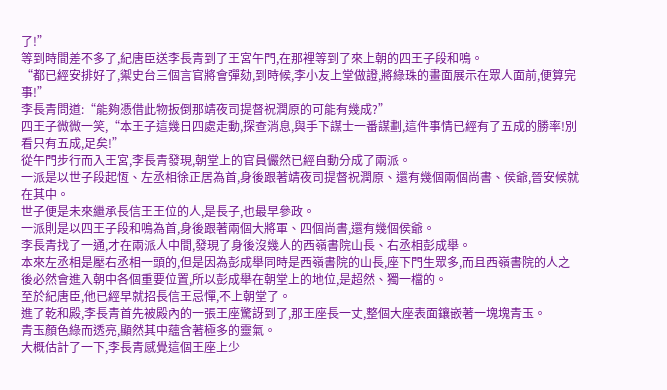了!”
等到時間差不多了,紀唐臣送李長青到了王宮午門,在那裡等到了來上朝的四王子段和鳴。
“都已經安排好了,禦史台三個言官將會彈劾,到時候,李小友上堂做證,將綠珠的畫面展示在眾人面前,便算完事!”
李長青問道:“能夠憑借此物扳倒那靖夜司提督祝潤原的可能有幾成?”
四王子微微一笑,“本王子這幾日四處走動,探查消息,與手下謀士一番謀劃,這件事情已經有了五成的勝率!別看只有五成,足矣!”
從午門步行而入王宮,李長青發現,朝堂上的官員儼然已經自動分成了兩派。
一派是以世子段起恆、左丞相徐正居為首,身後跟著靖夜司提督祝潤原、還有幾個兩個尚書、侯爺,晉安候就在其中。
世子便是未來繼承長信王王位的人,是長子,也最早參政。
一派則是以四王子段和鳴為首,身後跟著兩個大將軍、四個尚書,還有幾個侯爺。
李長青找了一通,才在兩派人中間,發現了身後沒幾人的西嶺書院山長、右丞相彭成舉。
本來左丞相是壓右丞相一頭的,但是因為彭成舉同時是西嶺書院的山長,座下門生眾多,而且西嶺書院的人之後必然會進入朝中各個重要位置,所以彭成舉在朝堂上的地位,是超然、獨一檔的。
至於紀唐臣,他已經早就招長信王忌憚,不上朝堂了。
進了乾和殿,李長青首先被殿內的一張王座驚訝到了,那王座長一丈,整個大座表面鑲嵌著一塊塊青玉。
青玉顏色綠而透亮,顯然其中蘊含著極多的靈氣。
大概估計了一下,李長青感覺這個王座上少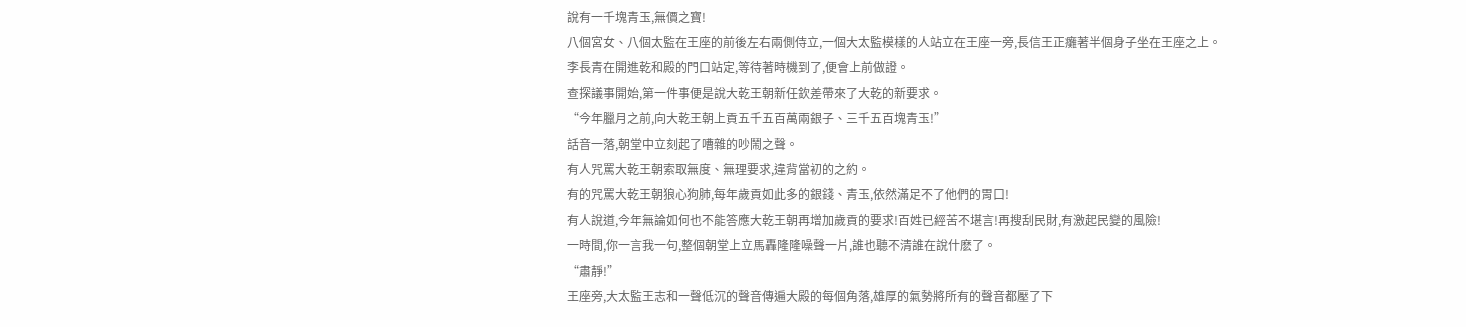說有一千塊青玉,無價之寶!
八個宮女、八個太監在王座的前後左右兩側侍立,一個大太監模樣的人站立在王座一旁,長信王正癱著半個身子坐在王座之上。
李長青在開進乾和殿的門口站定,等待著時機到了,便會上前做證。
查探議事開始,第一件事便是說大乾王朝新任欽差帶來了大乾的新要求。
“今年臘月之前,向大乾王朝上貢五千五百萬兩銀子、三千五百塊青玉!”
話音一落,朝堂中立刻起了嘈雜的吵鬧之聲。
有人咒罵大乾王朝索取無度、無理要求,違背當初的之約。
有的咒罵大乾王朝狼心狗肺,每年歲貢如此多的銀錢、青玉,依然滿足不了他們的胃口!
有人說道,今年無論如何也不能答應大乾王朝再增加歲貢的要求!百姓已經苦不堪言!再搜刮民財,有激起民變的風險!
一時間,你一言我一句,整個朝堂上立馬轟隆隆噪聲一片,誰也聽不清誰在說什麽了。
“肅靜!”
王座旁,大太監王志和一聲低沉的聲音傳遍大殿的每個角落,雄厚的氣勢將所有的聲音都壓了下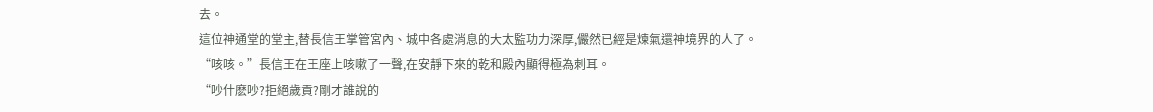去。
這位神通堂的堂主,替長信王掌管宮內、城中各處消息的大太監功力深厚,儼然已經是煉氣還神境界的人了。
“咳咳。”長信王在王座上咳嗽了一聲,在安靜下來的乾和殿內顯得極為刺耳。
“吵什麽吵?拒絕歲貢?剛才誰說的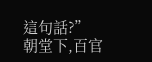這句話?”
朝堂下,百官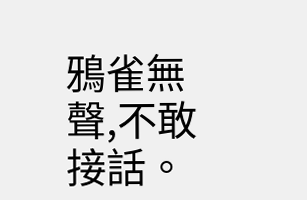鴉雀無聲,不敢接話。